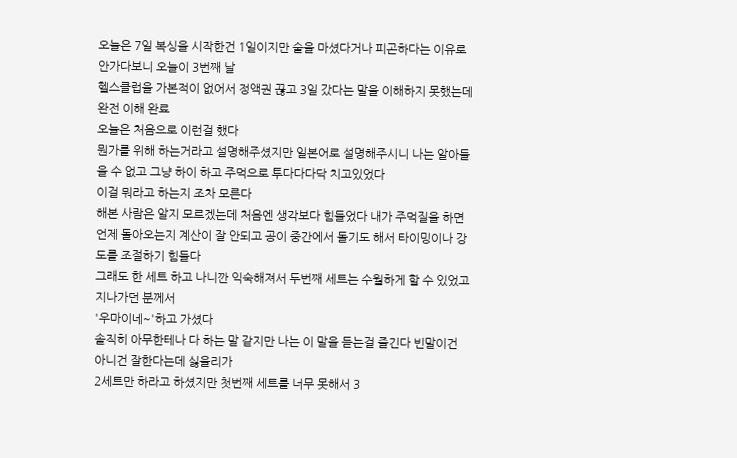오늘은 7일 복싱을 시작한건 1일이지만 술을 마셨다거나 피곤하다는 이유로 안가다보니 오늘이 3번째 날
헬스클럽을 가본적이 없어서 정액권 끊고 3일 갔다는 말을 이해하지 못했는데 완전 이해 완료
오늘은 처음으로 이런걸 했다
뭔가를 위해 하는거라고 설명해주셨지만 일본어로 설명해주시니 나는 알아들을 수 없고 그냥 하이 하고 주먹으로 투다다다닥 치고있었다
이걸 뭐라고 하는지 조차 모른다
해본 사람은 알지 모르겠는데 처음엔 생각보다 힘들었다 내가 주먹질을 하면 언제 돌아오는지 계산이 잘 안되고 공이 중간에서 돌기도 해서 타이밍이나 강도를 조절하기 힘들다
그래도 한 세트 하고 나니깐 익숙해져서 두번째 세트는 수월하게 할 수 있었고 지나가던 분께서
'우마이네~'하고 가셨다
솔직히 아무한테나 다 하는 말 같지만 나는 이 말을 듣는걸 즐긴다 빈말이건 아니건 잘한다는데 싫을리가
2세트만 하라고 하셨지만 첫번째 세트를 너무 못해서 3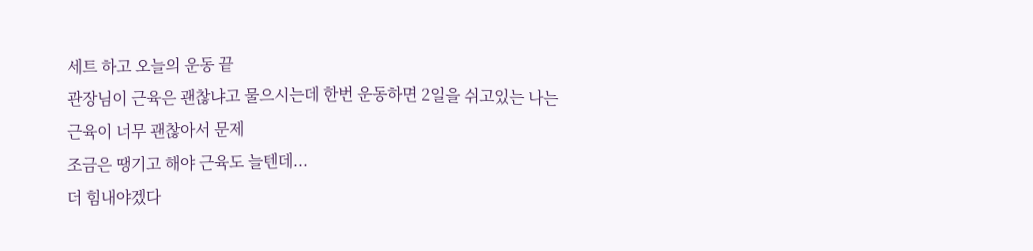세트 하고 오늘의 운동 끝
관장님이 근육은 괜찮냐고 물으시는데 한번 운동하면 2일을 쉬고있는 나는 근육이 너무 괜찮아서 문제
조금은 땡기고 해야 근육도 늘텐데...
더 힘내야겠다